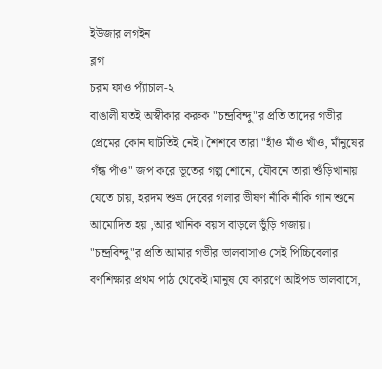ইউজার লগইন
ব্লগ
চরম ফাও প্যাঁচাল-২
বাঙালী যতই অস্বীকার করুক "চন্দ্রবিন্দু"র প্রতি তাদের গভীর প্রেমের কোন ঘাটতিই নেই। শৈশবে তারা "হাঁও মাঁও খাঁও, মাঁনুষের গঁন্ধ পাঁও" জপ করে ভূতের গল্প শোনে, যৌবনে তারা শুঁড়িখানায় যেতে চায়, হরদম শুভ্র দেবের গলার ভীষণ নাঁকি নাঁকি গান শুনে আমোদিত হয় ,আর খানিক বয়স বাড়লে ভুঁড়ি গজায়।
"চন্দ্রবিন্দু"র প্রতি আমার গভীর ভালবাসাও সেই পিচ্চিবেলার বর্ণশিক্ষার প্রথম পাঠ থেকেই।মানুষ যে কারণে আইপড ভালবাসে,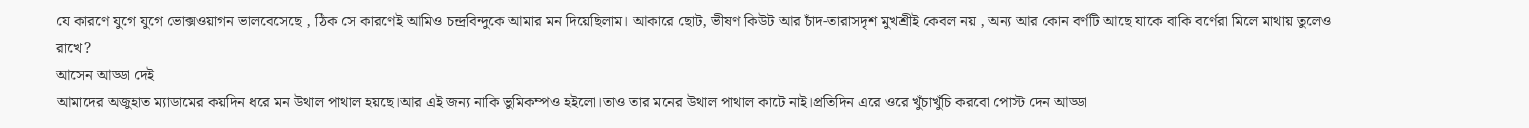যে কারণে যুগে যুগে ভোক্সওয়াগন ভালবেসেছে , ঠিক সে কারণেই আমিও চন্দ্রবিন্দুকে আমার মন দিয়েছিলাম। আকারে ছোট, ভীষণ কিউট আর চাঁদ-তারাসদৃশ মুখশ্রীই কেবল নয় , অন্য আর কোন বর্ণটি আছে যাকে বাকি বর্ণেরা মিলে মাথায় তুলেও রাখে?
আসেন আড্ডা দেই
আমাদের অজুহাত ম্যাডামের কয়দিন ধরে মন উথাল পাথাল হয়ছে।আর এই জন্য নাকি ভুমিকম্পও হইলো।তাও তার মনের উথাল পাথাল কাটে নাই।প্রতিদিন এরে ওরে খুঁচাখুঁচি করবো পোস্ট দেন আড্ডা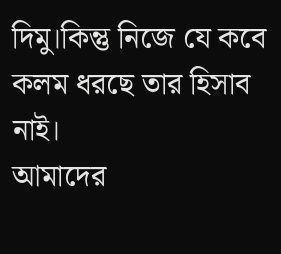দিমু।কিন্তু নিজে যে কবে কলম ধরছে তার হিসাব নাই।
আমাদের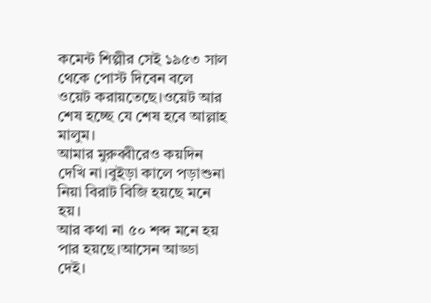কমেন্ট শিল্পীর সেই ১৯৫৩ সাল থেকে পোস্ট দিবেন বলে ওয়েট করায়তেছে।ওয়েট আর শেষ হচ্ছে যে শেষ হবে আল্লাহ মালুম।
আমার মুরুব্বীরেও কয়দিন দেখি না।বুইড়া কালে পড়াশুনা নিয়া বিরাট বিজি হয়ছে মনে হয়।
আর কথা না ৫০ শব্দ মনে হয় পার হয়ছে।আসেন আড্ডা দেই।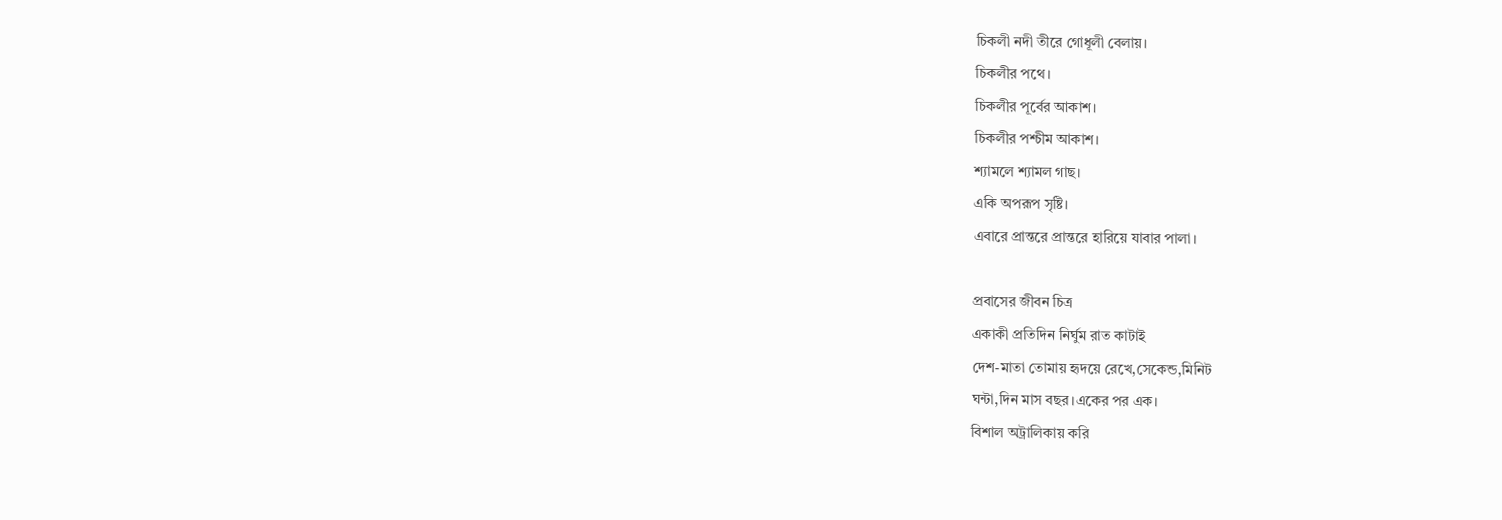চিকলী নদী তীরে গোধূলী বেলায়।
চিকলীর পথে।
চিকলীর পূর্বের আকাশ।
চিকলীর পশ্চীম আকাশ।
শ্যামলে শ্যামল গাছ।
একি অপরূপ সৃষ্টি।
এবারে প্রান্তরে প্রান্তরে হারিয়ে যাবার পালা।

প্রবাসের জীবন চিত্র
একাকী প্রতিদিন নির্ঘুম রাত কাটাই
দেশ-মাতা তোমায় হৃদয়ে রেখে,সেকেন্ড,মিনিট
ঘন্টা,দিন মাস বছর।একের পর এক।
বিশাল অট্রালিকায় করি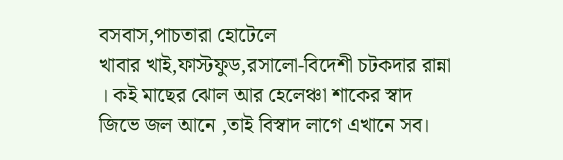বসবাস,পাচতারা হোটেলে
খাবার খাই,ফাস্টফুড,রসালো-বিদেশী চটকদার রান্না
। কই মাছের ঝোল আর হেলেঞ্চা শাকের স্বাদ
জিভে জল আনে ,তাই বিস্বাদ লাগে এখানে সব।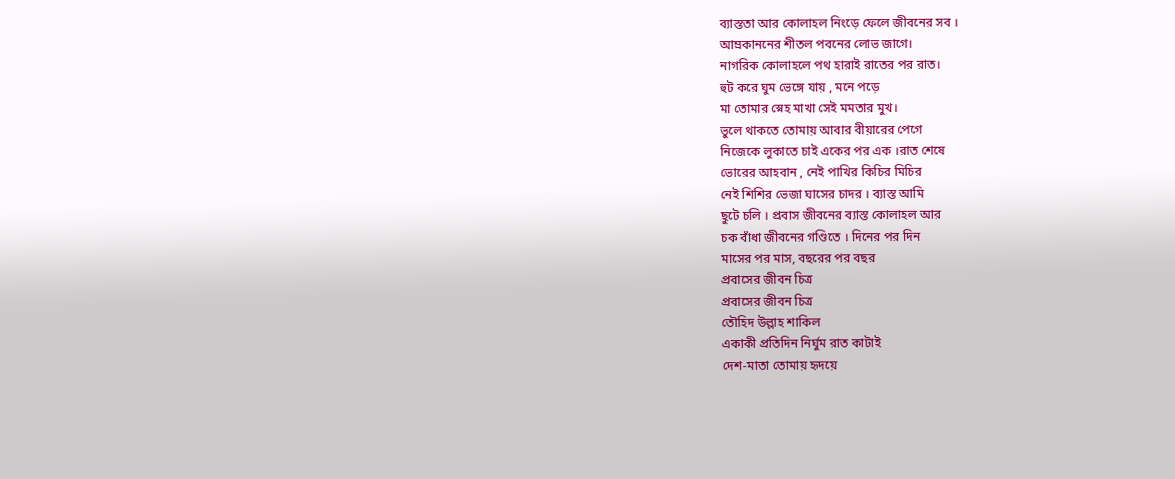ব্যাস্ততা আর কোলাহল নিংড়ে ফেলে জীবনের সব ।
আম্রকাননের শীতল পবনের লোভ জাগে।
নাগরিক কোলাহলে পথ হারাই রাতের পর রাত।
হুট করে ঘুম ভেঙ্গে যায় , মনে পড়ে
মা তোমার স্নেহ মাখা সেই মমতার মুখ।
ভুলে থাকতে তোমায় আবার বীয়ারের পেগে
নিজেকে লুকাতে চাই একের পর এক ।রাত শেষে
ভোরের আহবান , নেই পাখির কিচির মিচির
নেই শিশির ভেজা ঘাসের চাদর । ব্যাস্ত আমি
ছুটে চলি । প্রবাস জীবনের ব্যাস্ত কোলাহল আর
চক বাঁধা জীবনের গণ্ডিতে । দিনের পর দিন
মাসের পর মাস, বছরের পর বছর
প্রবাসের জীবন চিত্র
প্রবাসের জীবন চিত্র
তৌহিদ উল্লাহ শাকিল
একাকী প্রতিদিন নির্ঘুম রাত কাটাই
দেশ-মাতা তোমায় হৃদয়ে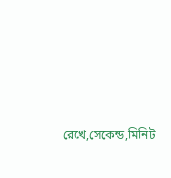রেখে,সেকেন্ড,মিনিট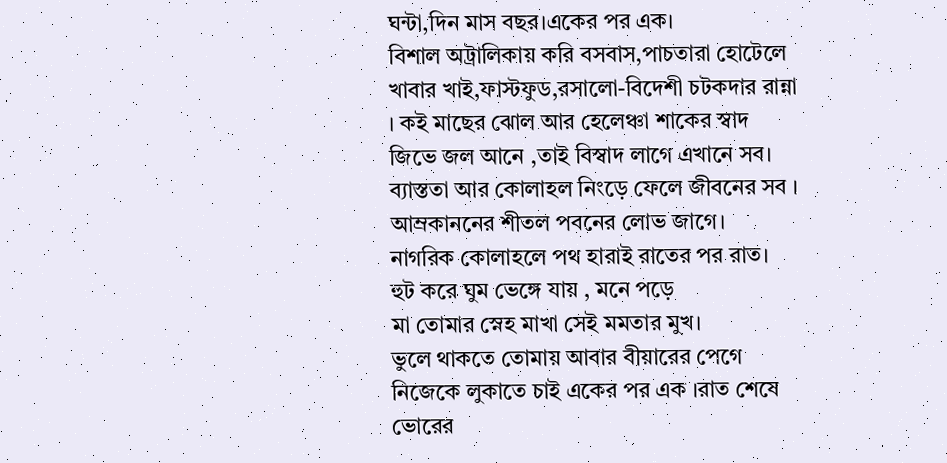ঘন্টা,দিন মাস বছর।একের পর এক।
বিশাল অট্রালিকায় করি বসবাস,পাচতারা হোটেলে
খাবার খাই,ফাস্টফুড,রসালো-বিদেশী চটকদার রান্না
। কই মাছের ঝোল আর হেলেঞ্চা শাকের স্বাদ
জিভে জল আনে ,তাই বিস্বাদ লাগে এখানে সব।
ব্যাস্ততা আর কোলাহল নিংড়ে ফেলে জীবনের সব ।
আম্রকাননের শীতল পবনের লোভ জাগে।
নাগরিক কোলাহলে পথ হারাই রাতের পর রাত।
হুট করে ঘুম ভেঙ্গে যায় , মনে পড়ে
মা তোমার স্নেহ মাখা সেই মমতার মুখ।
ভুলে থাকতে তোমায় আবার বীয়ারের পেগে
নিজেকে লুকাতে চাই একের পর এক ।রাত শেষে
ভোরের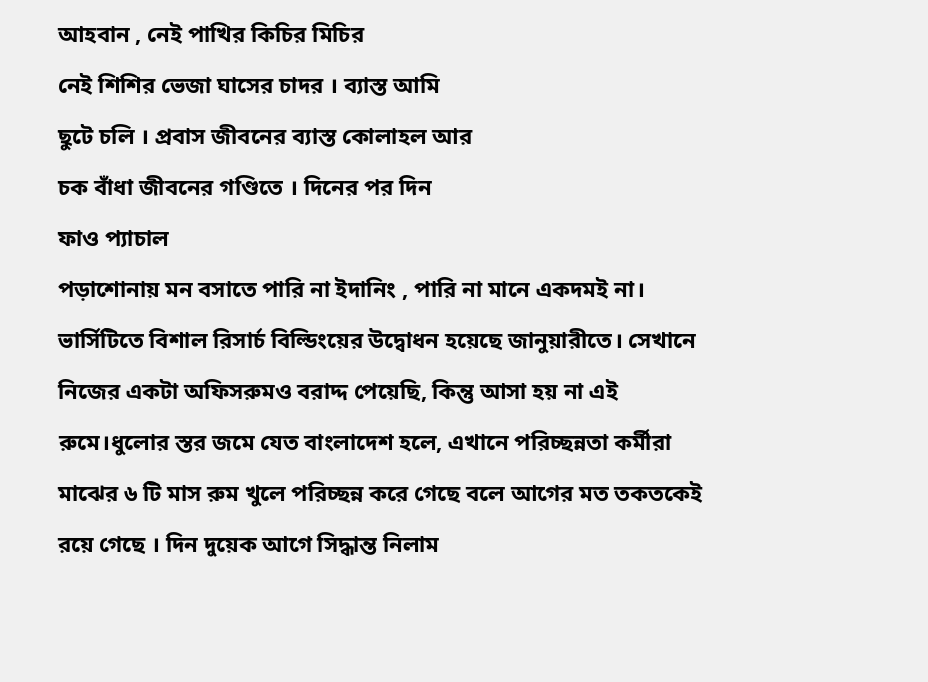আহবান , নেই পাখির কিচির মিচির
নেই শিশির ভেজা ঘাসের চাদর । ব্যাস্ত আমি
ছুটে চলি । প্রবাস জীবনের ব্যাস্ত কোলাহল আর
চক বাঁধা জীবনের গণ্ডিতে । দিনের পর দিন
ফাও প্যাচাল
পড়াশোনায় মন বসাতে পারি না ইদানিং , পারি না মানে একদমই না। ভার্সিটিতে বিশাল রিসার্চ বিল্ডিংয়ের উদ্বোধন হয়েছে জানুয়ারীতে। সেখানে নিজের একটা অফিসরুমও বরাদ্দ পেয়েছি, কিন্তু আসা হয় না এই রুমে।ধুলোর স্তর জমে যেত বাংলাদেশ হলে, এখানে পরিচ্ছন্নতা কর্মীরা মাঝের ৬ টি মাস রুম খুলে পরিচ্ছন্ন করে গেছে বলে আগের মত তকতকেই রয়ে গেছে । দিন দুয়েক আগে সিদ্ধান্ত নিলাম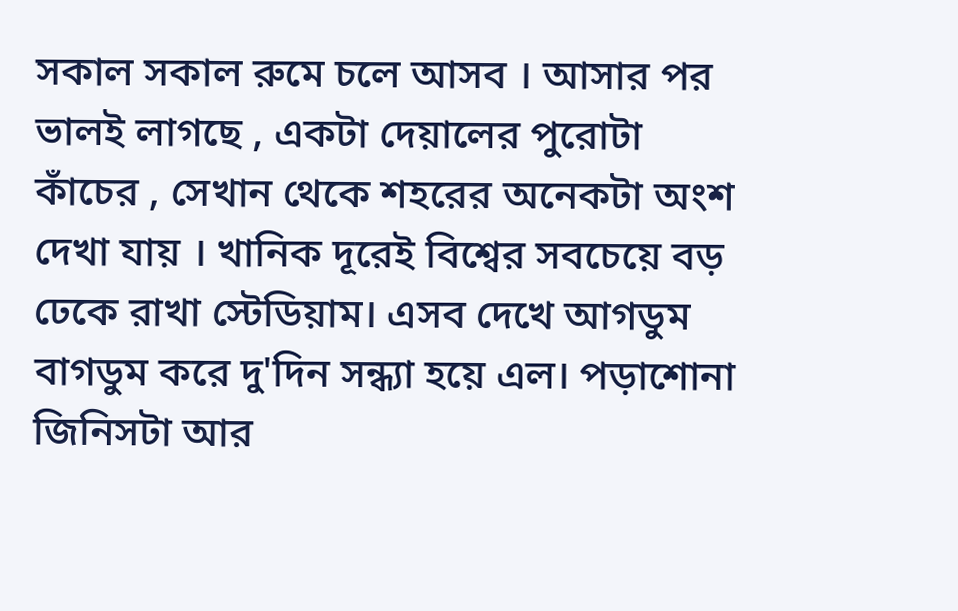সকাল সকাল রুমে চলে আসব । আসার পর ভালই লাগছে , একটা দেয়ালের পুরোটা কাঁচের , সেখান থেকে শহরের অনেকটা অংশ দেখা যায় । খানিক দূরেই বিশ্বের সবচেয়ে বড় ঢেকে রাখা স্টেডিয়াম। এসব দেখে আগডুম বাগডুম করে দু'দিন সন্ধ্যা হয়ে এল। পড়াশোনা জিনিসটা আর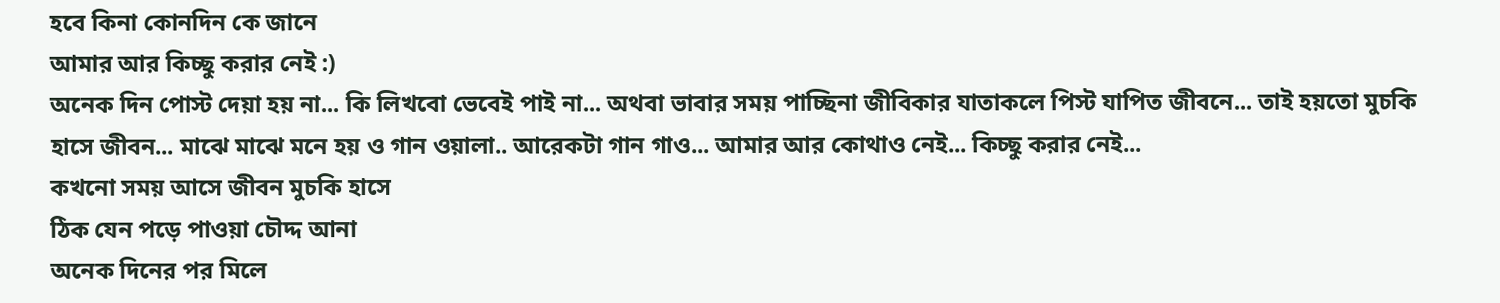হবে কিনা কোনদিন কে জানে
আমার আর কিচ্ছু করার নেই :)
অনেক দিন পোস্ট দেয়া হয় না... কি লিখবো ভেবেই পাই না... অথবা ভাবার সময় পাচ্ছিনা জীবিকার যাতাকলে পিস্ট যাপিত জীবনে... তাই হয়তো মুচকি হাসে জীবন... মাঝে মাঝে মনে হয় ও গান ওয়ালা.. আরেকটা গান গাও... আমার আর কোথাও নেই... কিচ্ছু করার নেই...
কখনো সময় আসে জীবন মুচকি হাসে
ঠিক যেন পড়ে পাওয়া চৌদ্দ আনা
অনেক দিনের পর মিলে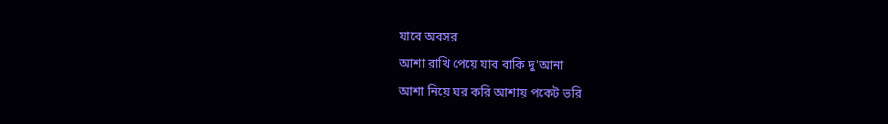যাবে অবসর
আশা রাখি পেয়ে যাব বাকি দু'আনা
আশা নিয়ে ঘর করি আশায় পকেট ভরি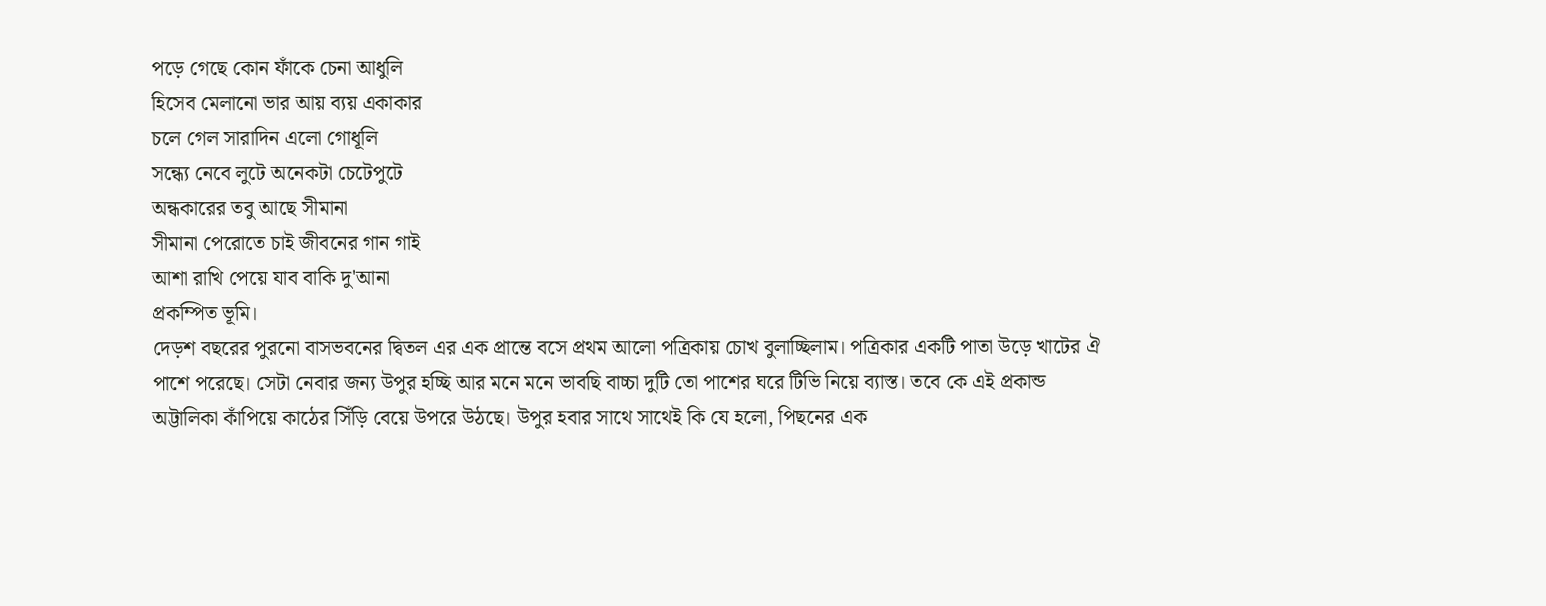পড়ে গেছে কোন ফাঁকে চেনা আধুলি
হিসেব মেলানো ভার আয় ব্যয় একাকার
চলে গেল সারাদিন এলো গোধূলি
সন্ধ্যে নেবে লুটে অনেকটা চেটেপুটে
অন্ধকারের তবু আছে সীমানা
সীমানা পেরোতে চাই জীবনের গান গাই
আশা রাখি পেয়ে যাব বাকি দু'আনা
প্রকম্পিত ভূমি।
দেড়শ বছরের পুরনো বাসভবনের দ্বিতল এর এক প্রান্তে বসে প্রথম আলো পত্রিকায় চোখ বুলাচ্ছিলাম। পত্রিকার একটি পাতা উড়ে খাটের ঐ পাশে পরেছে। সেটা নেবার জন্য উপুর হচ্ছি আর মনে মনে ভাবছি বাচ্চা দুটি তো পাশের ঘরে টিভি নিয়ে ব্যাস্ত। তবে কে এই প্রকান্ড অট্টালিকা কাঁপিয়ে কাঠের সিঁড়ি বেয়ে উপরে উঠছে। উপুর হবার সাথে সাথেই কি যে হলো, পিছনের এক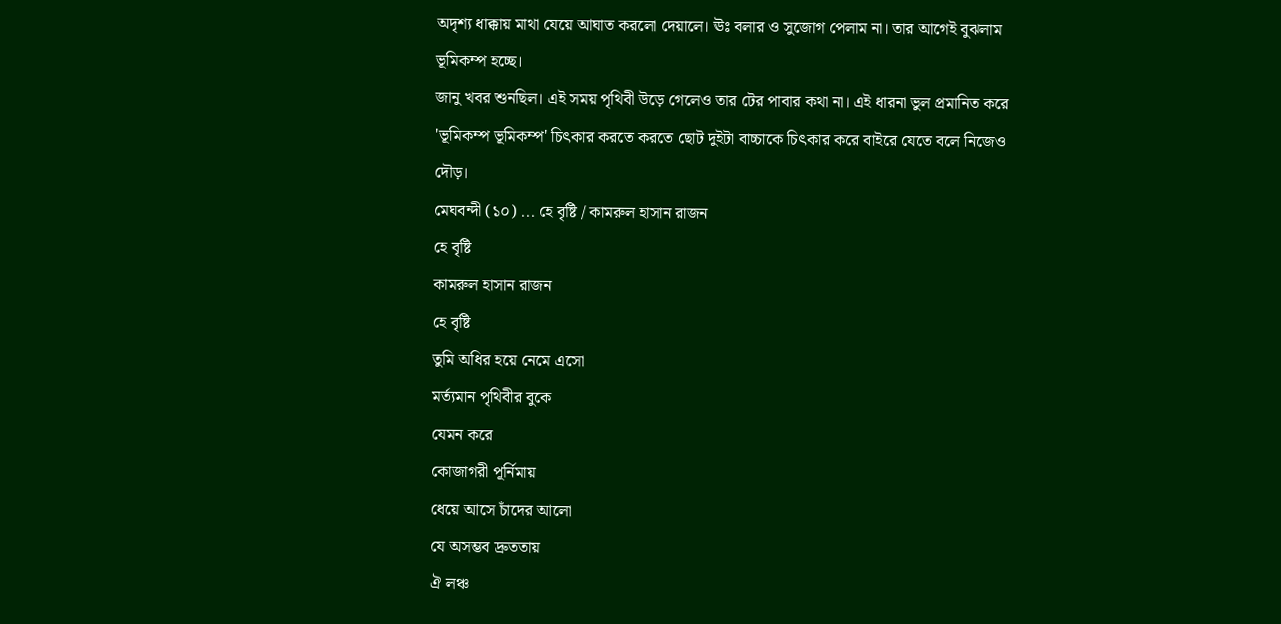অদৃশ্য ধাক্কায় মাথা যেয়ে আঘাত করলো দেয়ালে। ঊঃ বলার ও সুজোগ পেলাম না। তার আগেই বুঝলাম ভূমিকম্প হচ্ছে।
জানু খবর শুনছিল। এই সময় পৃথিবী উড়ে গেলেও তার টের পাবার কথা না। এই ধারনা ভুল প্রমানিত করে 'ভূমিকম্প ভূমিকম্প' চিৎকার করতে করতে ছোট দুইটা বাচ্চাকে চিৎকার করে বাইরে যেতে বলে নিজেও দৌড়।
মেঘবন্দী (১০) ... হে বৃষ্টি / কামরুল হাসান রাজন
হে বৃষ্টি
কামরুল হাসান রাজন
হে বৃষ্টি
তুমি অধির হয়ে নেমে এসো
মর্ত্যমান পৃথিবীর বুকে
যেমন করে
কোজাগরী পূর্নিমায়
ধেয়ে আসে চাঁদের আলো
যে অসম্ভব দ্রুততায়
ঐ লঞ্চ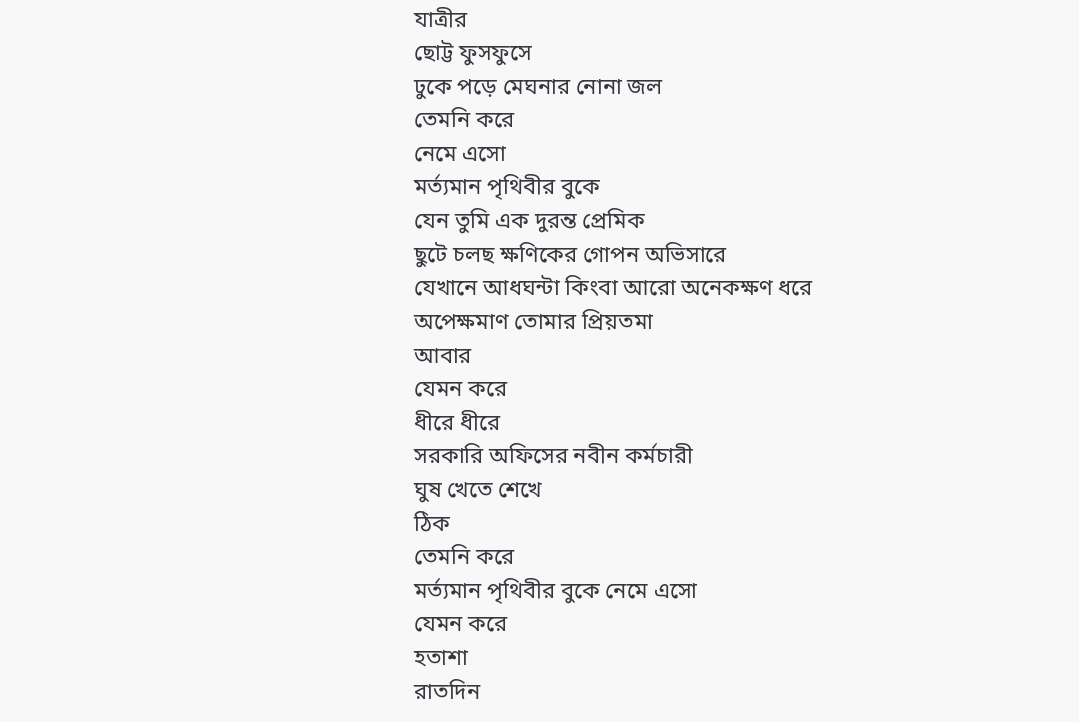যাত্রীর
ছোট্ট ফুসফুসে
ঢুকে পড়ে মেঘনার নোনা জল
তেমনি করে
নেমে এসো
মর্ত্যমান পৃথিবীর বুকে
যেন তুমি এক দুরন্ত প্রেমিক
ছুটে চলছ ক্ষণিকের গোপন অভিসারে
যেখানে আধঘন্টা কিংবা আরো অনেকক্ষণ ধরে
অপেক্ষমাণ তোমার প্রিয়তমা
আবার
যেমন করে
ধীরে ধীরে
সরকারি অফিসের নবীন কর্মচারী
ঘুষ খেতে শেখে
ঠিক
তেমনি করে
মর্ত্যমান পৃথিবীর বুকে নেমে এসো
যেমন করে
হতাশা
রাতদিন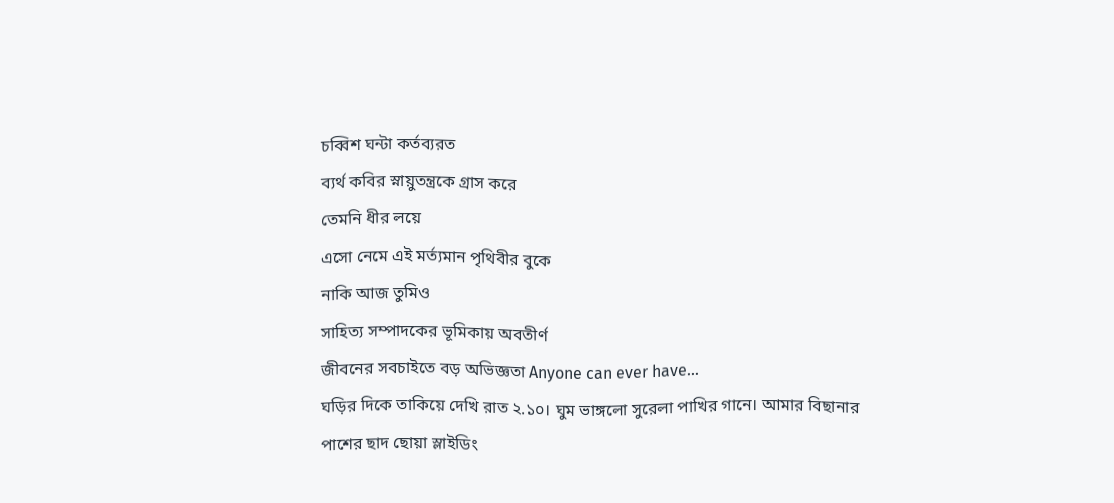চব্বিশ ঘন্টা কর্তব্যরত
ব্যর্থ কবির স্নায়ুতন্ত্রকে গ্রাস করে
তেমনি ধীর লয়ে
এসো নেমে এই মর্ত্যমান পৃথিবীর বুকে
নাকি আজ তুমিও
সাহিত্য সম্পাদকের ভূমিকায় অবতীর্ণ
জীবনের সবচাইতে বড় অভিজ্ঞতা Anyone can ever have...
ঘড়ির দিকে তাকিয়ে দেখি রাত ২.১০। ঘুম ভাঙ্গলো সুরেলা পাখির গানে। আমার বিছানার পাশের ছাদ ছোয়া স্লাইডিং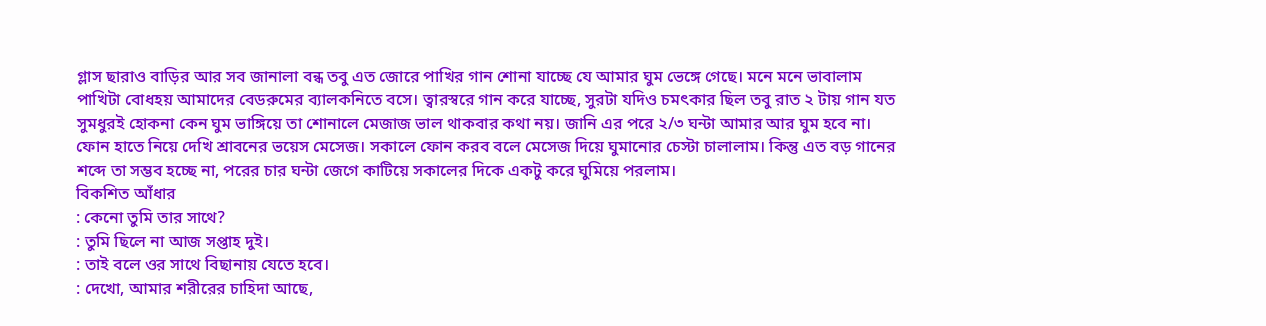গ্লাস ছারাও বাড়ির আর সব জানালা বন্ধ তবু এত জোরে পাখির গান শোনা যাচ্ছে যে আমার ঘুম ভেঙ্গে গেছে। মনে মনে ভাবালাম পাখিটা বোধহয় আমাদের বেডরুমের ব্যালকনিতে বসে। ত্বারস্বরে গান করে যাচ্ছে, সুরটা যদিও চমৎকার ছিল তবু রাত ২ টায় গান যত সুমধুরই হোকনা কেন ঘুম ভাঙ্গিয়ে তা শোনালে মেজাজ ভাল থাকবার কথা নয়। জানি এর পরে ২/৩ ঘন্টা আমার আর ঘুম হবে না। ফোন হাতে নিয়ে দেখি শ্রাবনের ভয়েস মেসেজ। সকালে ফোন করব বলে মেসেজ দিয়ে ঘুমানোর চেস্টা চালালাম। কিন্তু এত বড় গানের শব্দে তা সম্ভব হচ্ছে না, পরের চার ঘন্টা জেগে কাটিয়ে সকালের দিকে একটু করে ঘুমিয়ে পরলাম।
বিকশিত আঁধার
: কেনো তুমি তার সাথে?
: তুমি ছিলে না আজ সপ্তাহ দুই।
: তাই বলে ওর সাথে বিছানায় যেতে হবে।
: দেখো, আমার শরীরের চাহিদা আছে,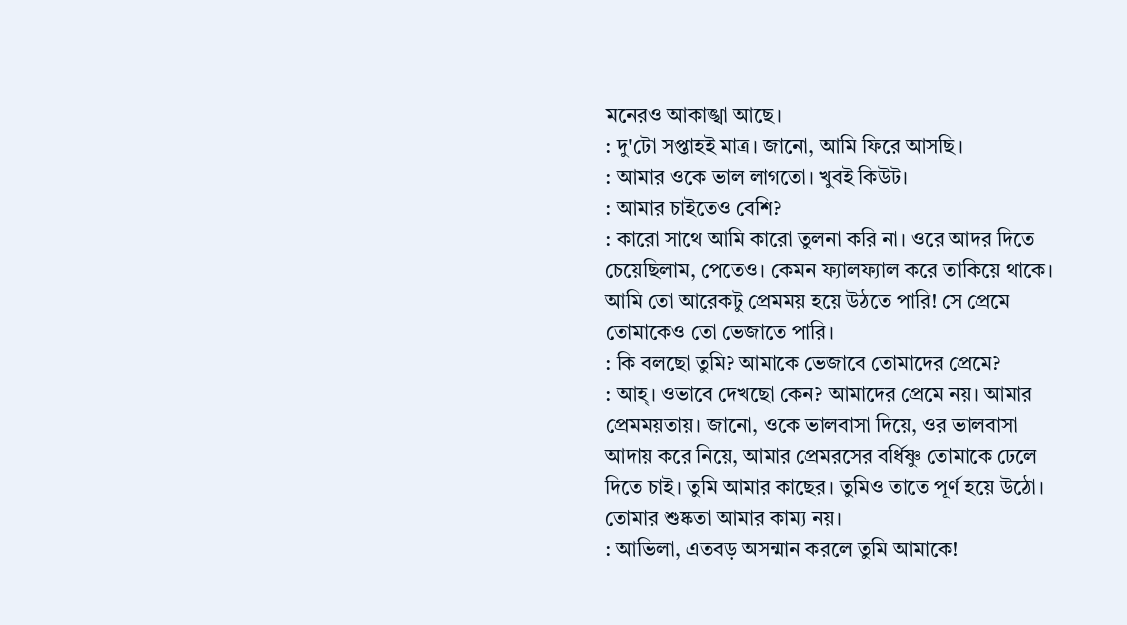মনেরও আকাঙ্খা আছে।
: দু'টো সপ্তাহই মাত্র। জানো, আমি ফিরে আসছি।
: আমার ওকে ভাল লাগতো। খুবই কিউট।
: আমার চাইতেও বেশি?
: কারো সাথে আমি কারো তুলনা করি না। ওরে আদর দিতে চেয়েছিলাম, পেতেও। কেমন ফ্যালফ্যাল করে তাকিয়ে থাকে। আমি তো আরেকটু প্রেমময় হয়ে উঠতে পারি! সে প্রেমে তোমাকেও তো ভেজাতে পারি।
: কি বলছো তুমি? আমাকে ভেজাবে তোমাদের প্রেমে?
: আহ্। ওভাবে দেখছো কেন? আমাদের প্রেমে নয়। আমার প্রেমময়তায়। জানো, ওকে ভালবাসা দিয়ে, ওর ভালবাসা আদায় করে নিয়ে, আমার প্রেমরসের বর্ধিষ্ণু তোমাকে ঢেলে দিতে চাই। তুমি আমার কাছের। তুমিও তাতে পূর্ণ হয়ে উঠো। তোমার শুষ্কতা আমার কাম্য নয়।
: আভিলা, এতবড় অসন্মান করলে তুমি আমাকে!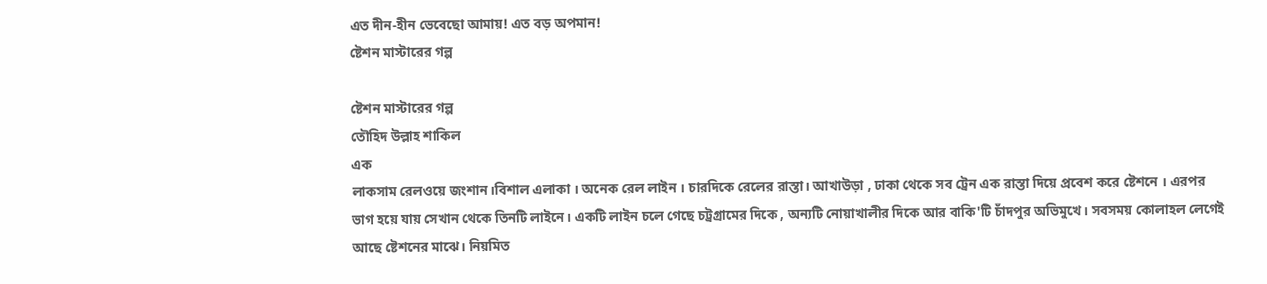এত দীন-হীন ভেবেছো আমায়! এত বড় অপমান!
ষ্টেশন মাস্টারের গল্প

ষ্টেশন মাস্টারের গল্প
তৌহিদ উল্লাহ শাকিল
এক
লাকসাম রেলওয়ে জংশান।বিশাল এলাকা । অনেক রেল লাইন । চারদিকে রেলের রাস্তা। আখাউড়া , ঢাকা থেকে সব ট্রেন এক রাস্তা দিয়ে প্রবেশ করে ষ্টেশনে । এরপর ভাগ হয়ে যায় সেখান থেকে তিনটি লাইনে। একটি লাইন চলে গেছে চট্রগ্রামের দিকে , অন্যটি নোয়াখালীর দিকে আর বাকি'টি চাঁদপুর অভিমুখে। সবসময় কোলাহল লেগেই আছে ষ্টেশনের মাঝে। নিয়মিত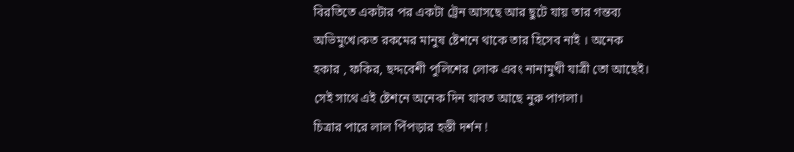বিরতিতে একটার পর একটা ট্রেন আসছে আর ছুটে যায় তার গন্তব্য অভিমুখে।কত রকমের মানুষ ষ্টেশনে থাকে তার হিসেব নাই । অনেক হকার , ফকির, ছদ্দবেশী পুলিশের লোক এবং নানামুখী যাত্রী তো আছেই। সেই সাথে এই ষ্টেশনে অনেক দিন যাবত আছে নুরু পাগলা।
চিত্রার পারে লাল পিঁপড়ার হস্তী দর্শন !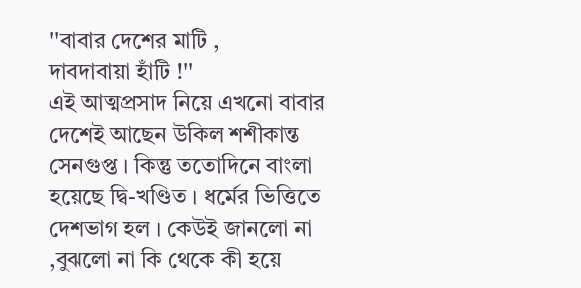''বাবার দেশের মাটি ,
দাবদাবায়া হাঁটি !''
এই আত্মপ্রসাদ নিয়ে এখনো বাবার দেশেই আছেন উকিল শশীকান্ত সেনগুপ্ত । কিন্তু ততোদিনে বাংলা হয়েছে দ্বি-খণ্ডিত । ধর্মের ভিত্তিতে দেশভাগ হল । কেউই জানলো না ,বুঝলো না কি থেকে কী হয়ে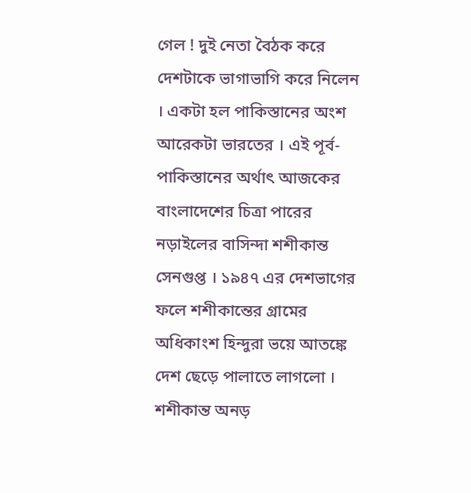গেল ! দুই নেতা বৈঠক করে দেশটাকে ভাগাভাগি করে নিলেন । একটা হল পাকিস্তানের অংশ আরেকটা ভারতের । এই পূর্ব-পাকিস্তানের অর্থাৎ আজকের বাংলাদেশের চিত্রা পারের নড়াইলের বাসিন্দা শশীকান্ত সেনগুপ্ত । ১৯৪৭ এর দেশভাগের ফলে শশীকান্তের গ্রামের অধিকাংশ হিন্দুরা ভয়ে আতঙ্কে দেশ ছেড়ে পালাতে লাগলো । শশীকান্ত অনড়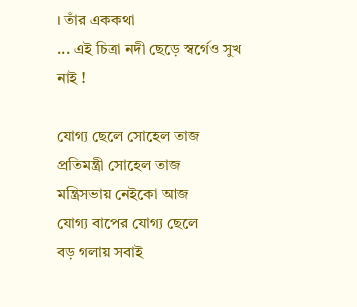। তাঁর এককথা
... এই চিত্রা নদী ছেড়ে স্বর্গেও সুখ নাই !

যোগ্য ছেলে সোহেল তাজ
প্রতিমন্ত্রী সোহেল তাজ
মন্ত্রিসভায় নেইকো আজ
যোগ্য বাপের যোগ্য ছেলে
বড় গলায় সবাই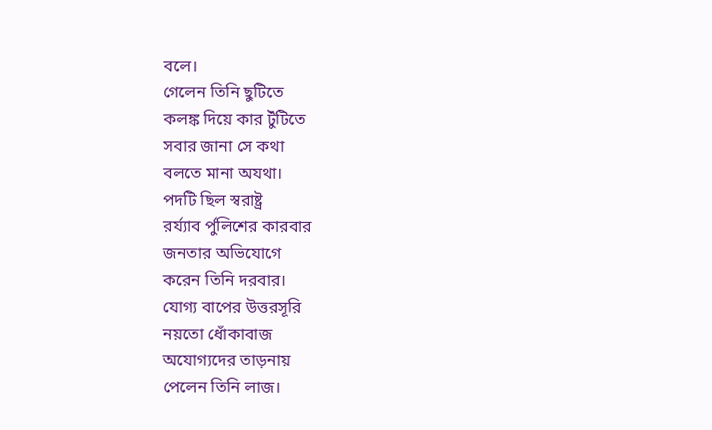বলে।
গেলেন তিনি ছুটিতে
কলঙ্ক দিয়ে কার টুঁটিতে
সবার জানা সে কথা
বলতে মানা অযথা।
পদটি ছিল স্বরাষ্ট্র
রর্য্যাব র্পুলিশের কারবার
জনতার অভিযোগে
করেন তিনি দরবার।
যোগ্য বাপের উত্তরসূরি
নয়তো ধোঁকাবাজ
অযোগ্যদের তাড়নায়
পেলেন তিনি লাজ।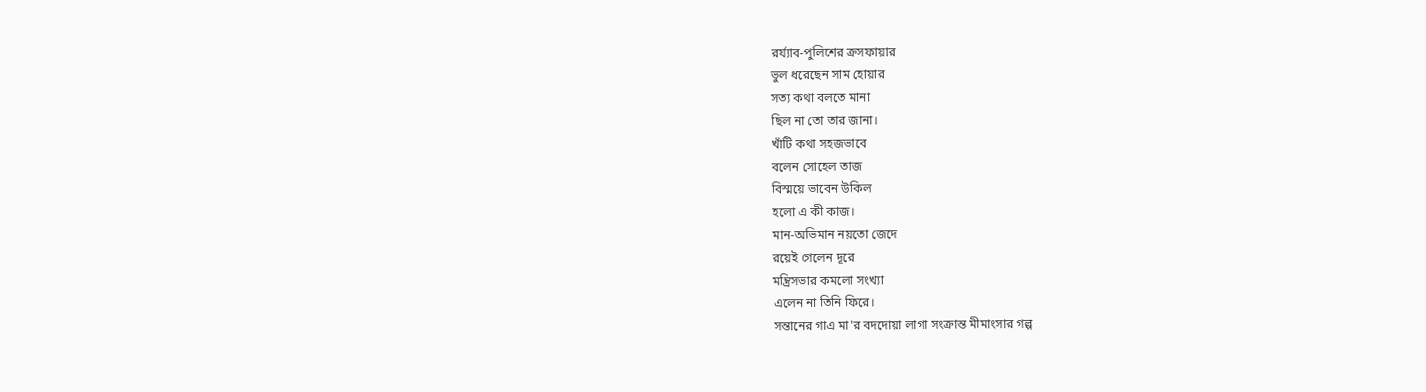রর্য্যাব-পুলিশের ক্রসফায়ার
ভুল ধরেছেন সাম হোয়ার
সত্য কথা বলতে মানা
ছিল না তো তার জানা।
খাঁটি কথা সহজভাবে
বলেন সোহেল তাজ
বিস্ময়ে ভাবেন উকিল
হলো এ কী কাজ।
মান-অভিমান নয়তো জেদে
রয়েই গেলেন দূরে
মন্ত্রিসভার কমলো সংখ্যা
এলেন না তিনি ফিরে।
সন্তানের গাএ মা'র বদদোয়া লাগা সংক্রান্ত মীমাংসার গল্প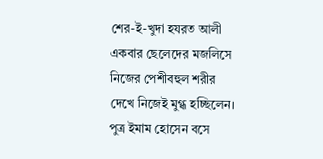শের-ই-খুদা হযরত আলী একবার ছেলেদের মজলিসে নিজের পেশীবহুল শরীর দেখে নিজেই মুগ্ধ হচ্ছিলেন। পুত্র ইমাম হোসেন বসে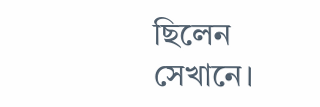ছিলেন সেখানে।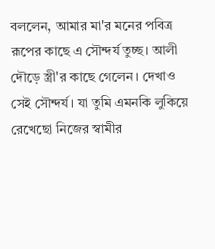বললেন, আমার মা'র মনের পবিত্র রূপের কাছে এ সৌন্দর্য তুচ্ছ। আলী দৌড়ে স্ত্রী'র কাছে গেলেন। দেখাও সেই সৌন্দর্য। যা তুমি এমনকি লুকিয়ে রেখেছো নিজের স্বামীর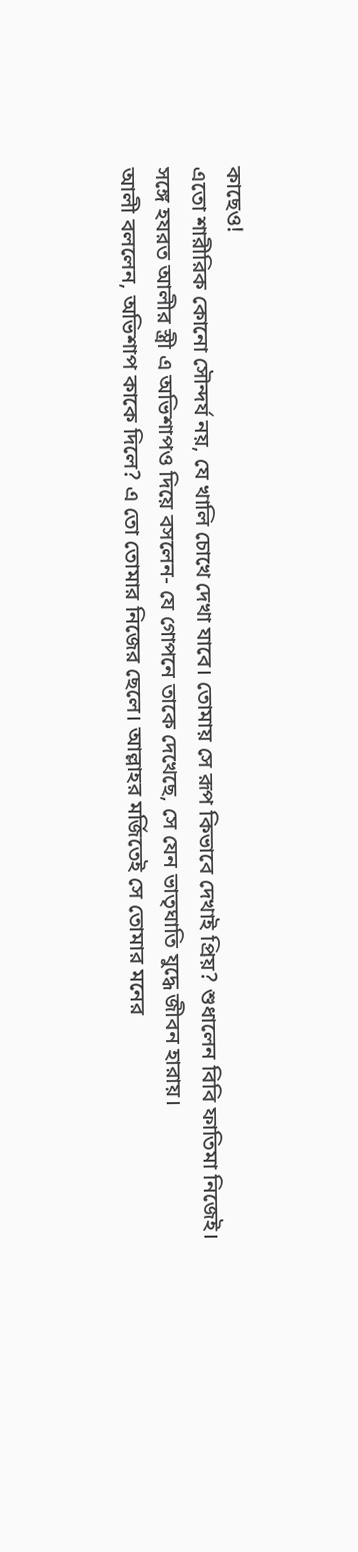কাছেও!
এতো শারীরিক কোনো সৌন্দর্য নয়, যে খালি চোখে দেখা যাবে। তোমায় সে রূপ কিভাবে দেখাই প্রিয়? শুধালেন বিবি ফাতিমা নিজেই। সঙ্গে হযরত আলীর স্ত্রী এ অভিশাপও দিয়ে বসলেন- যে গোপনে তাকে দেখেছে, সে যেন ভাতৃঘাতি যুদ্ধে জীবন হারায়।
আলী বললেন, অভিশাপ কাকে দিলে? এ তো তোমার নিজের ছেলে। আল্লাহর মর্জিতেই সে তোমার মনের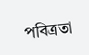পবিত্রতা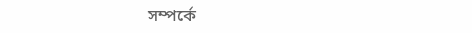সম্পর্কে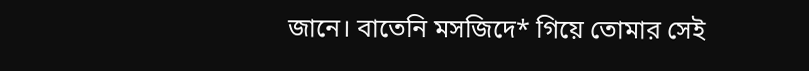জানে। বাতেনি মসজিদে* গিয়ে তোমার সেই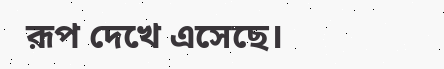রূপ দেখে এসেছে।